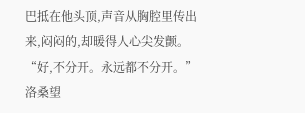巴抵在他头顶,声音从胸腔里传出来,闷闷的,却暖得人心尖发颤。“好,不分开。永远都不分开。”
洛桑望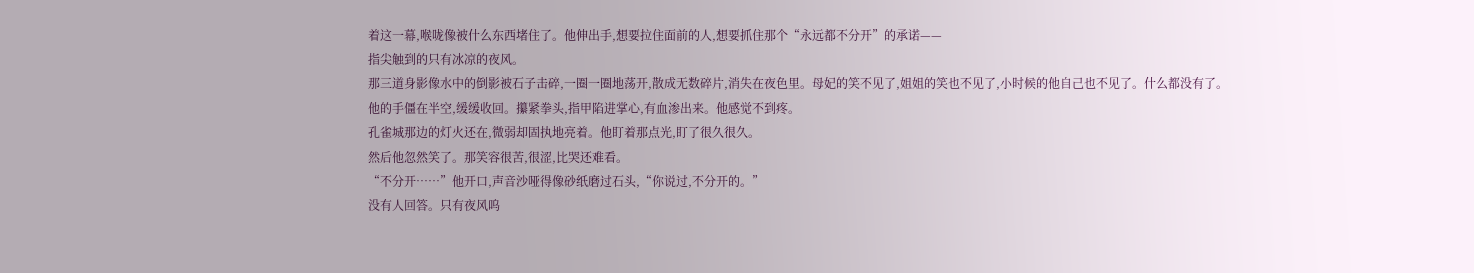着这一幕,喉咙像被什么东西堵住了。他伸出手,想要拉住面前的人,想要抓住那个“永远都不分开”的承诺——
指尖触到的只有冰凉的夜风。
那三道身影像水中的倒影被石子击碎,一圈一圈地荡开,散成无数碎片,消失在夜色里。母妃的笑不见了,姐姐的笑也不见了,小时候的他自己也不见了。什么都没有了。
他的手僵在半空,缓缓收回。攥紧拳头,指甲陷进掌心,有血渗出来。他感觉不到疼。
孔雀城那边的灯火还在,微弱却固执地亮着。他盯着那点光,盯了很久很久。
然后他忽然笑了。那笑容很苦,很涩,比哭还难看。
“不分开……”他开口,声音沙哑得像砂纸磨过石头,“你说过,不分开的。”
没有人回答。只有夜风呜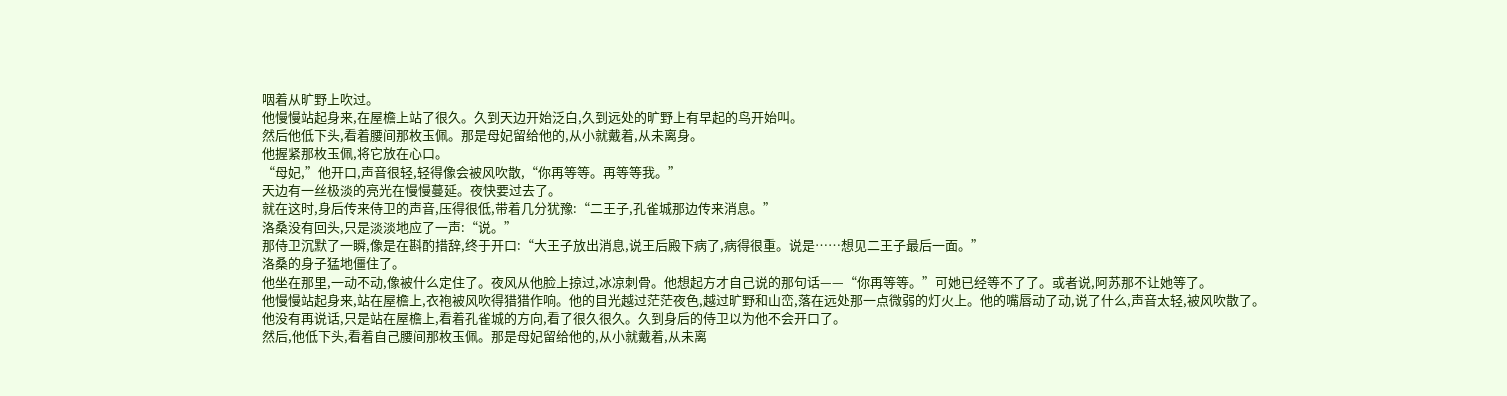咽着从旷野上吹过。
他慢慢站起身来,在屋檐上站了很久。久到天边开始泛白,久到远处的旷野上有早起的鸟开始叫。
然后他低下头,看着腰间那枚玉佩。那是母妃留给他的,从小就戴着,从未离身。
他握紧那枚玉佩,将它放在心口。
“母妃,”他开口,声音很轻,轻得像会被风吹散,“你再等等。再等等我。”
天边有一丝极淡的亮光在慢慢蔓延。夜快要过去了。
就在这时,身后传来侍卫的声音,压得很低,带着几分犹豫:“二王子,孔雀城那边传来消息。”
洛桑没有回头,只是淡淡地应了一声:“说。”
那侍卫沉默了一瞬,像是在斟酌措辞,终于开口:“大王子放出消息,说王后殿下病了,病得很重。说是……想见二王子最后一面。”
洛桑的身子猛地僵住了。
他坐在那里,一动不动,像被什么定住了。夜风从他脸上掠过,冰凉刺骨。他想起方才自己说的那句话——“你再等等。”可她已经等不了了。或者说,阿苏那不让她等了。
他慢慢站起身来,站在屋檐上,衣袍被风吹得猎猎作响。他的目光越过茫茫夜色,越过旷野和山峦,落在远处那一点微弱的灯火上。他的嘴唇动了动,说了什么,声音太轻,被风吹散了。
他没有再说话,只是站在屋檐上,看着孔雀城的方向,看了很久很久。久到身后的侍卫以为他不会开口了。
然后,他低下头,看着自己腰间那枚玉佩。那是母妃留给他的,从小就戴着,从未离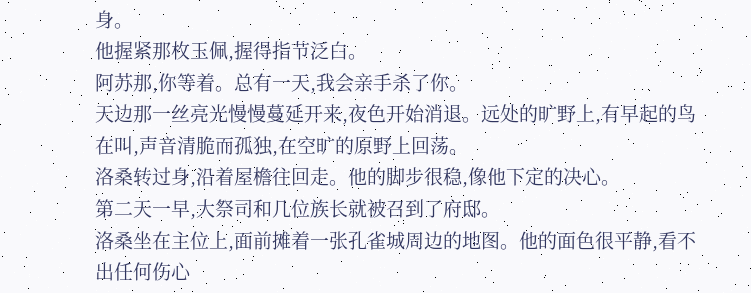身。
他握紧那枚玉佩,握得指节泛白。
阿苏那,你等着。总有一天,我会亲手杀了你。
天边那一丝亮光慢慢蔓延开来,夜色开始消退。远处的旷野上,有早起的鸟在叫,声音清脆而孤独,在空旷的原野上回荡。
洛桑转过身,沿着屋檐往回走。他的脚步很稳,像他下定的决心。
第二天一早,大祭司和几位族长就被召到了府邸。
洛桑坐在主位上,面前摊着一张孔雀城周边的地图。他的面色很平静,看不出任何伤心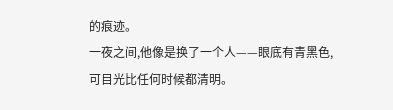的痕迹。
一夜之间,他像是换了一个人——眼底有青黑色,可目光比任何时候都清明。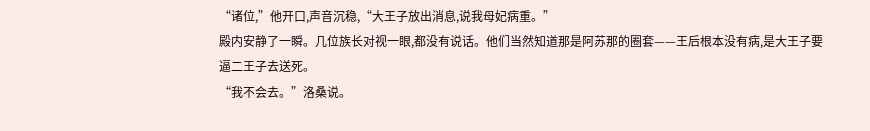“诸位,”他开口,声音沉稳,“大王子放出消息,说我母妃病重。”
殿内安静了一瞬。几位族长对视一眼,都没有说话。他们当然知道那是阿苏那的圈套——王后根本没有病,是大王子要逼二王子去送死。
“我不会去。”洛桑说。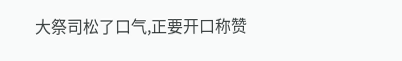大祭司松了口气,正要开口称赞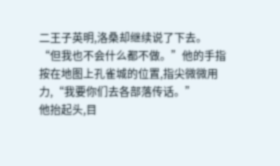二王子英明,洛桑却继续说了下去。
“但我也不会什么都不做。”他的手指按在地图上孔雀城的位置,指尖微微用力,“我要你们去各部落传话。”
他抬起头,目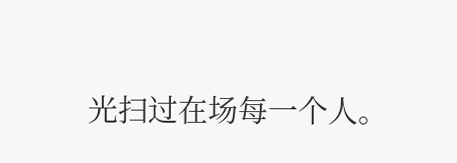光扫过在场每一个人。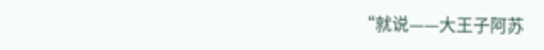“就说——大王子阿苏